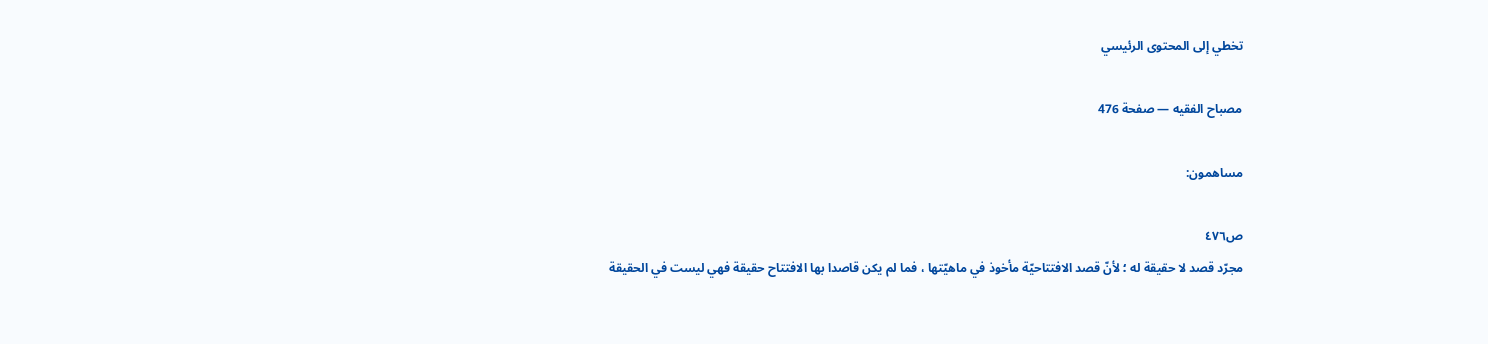تخطي إلى المحتوى الرئيسي

مصباح الفقيه — صفحة 476

مساهمون:

ص٤٧٦
مجرّد قصد لا حقيقة له ؛ لأنّ قصد الافتتاحيّة مأخوذ في ماهيّتها ، فما لم يكن قاصدا بها الافتتاح حقيقة فهي ليست في الحقيقة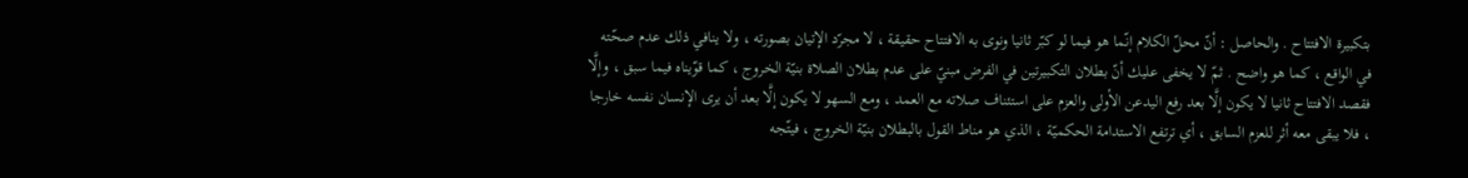بتكبيرة الافتتاح . والحاصل : أنّ محلّ الكلام إنّما هو فيما لو كبّر ثانيا ونوى به الافتتاح حقيقة ، لا مجرّد الإتيان بصورته ، ولا ينافي ذلك عدم صحّته في الواقع ، كما هو واضح . ثمّ لا يخفى عليك أنّ بطلان التكبيرتين في الفرض مبنيّ على عدم بطلان الصلاة بنيّة الخروج ، كما قوّيناه فيما سبق ، وإلَّا فقصد الافتتاح ثانيا لا يكون إلَّا بعد رفع اليدعن الأولى والعزم على استئناف صلاته مع العمد ، ومع السهو لا يكون إلَّا بعد أن يرى الإنسان نفسه خارجا ، فلا يبقى معه أثر للعزم السابق ، أي ترتفع الاستدامة الحكميّة ، الذي هو مناط القول بالبطلان بنيّة الخروج ، فيتّجه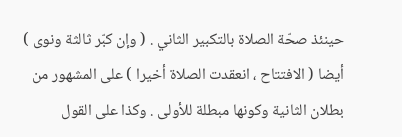حينئذ صحّة الصلاة بالتكبير الثاني . ( وإن كبّر ثالثة ونوى ) أيضا ( الافتتاح ، انعقدت الصلاة أخيرا ) على المشهور من بطلان الثانية وكونها مبطلة للأولى . وكذا على القول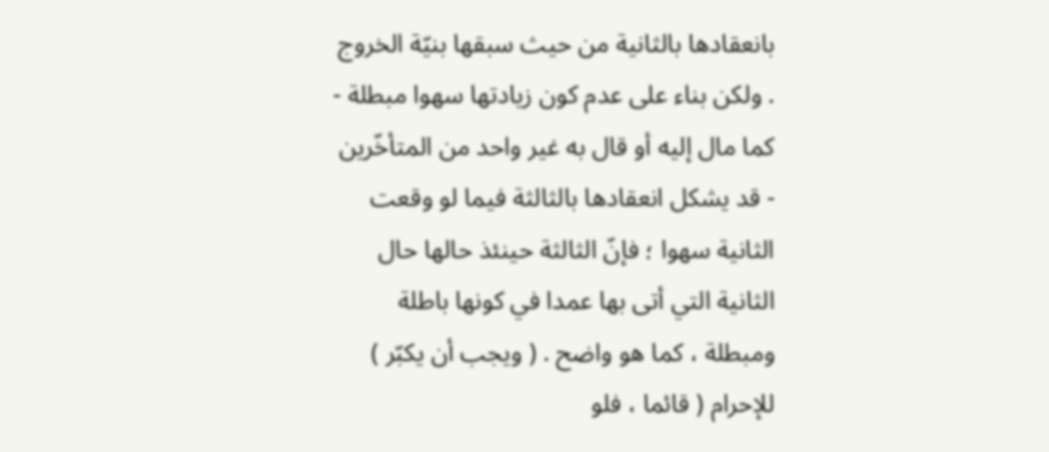بانعقادها بالثانية من حيث سبقها بنيّة الخروج . ولكن بناء على عدم كون زيادتها سهوا مبطلة - كما مال إليه أو قال به غير واحد من المتأخّرين - قد يشكل انعقادها بالثالثة فيما لو وقعت الثانية سهوا ؛ فإنّ الثالثة حينئذ حالها حال الثانية التي أتى بها عمدا في كونها باطلة ومبطلة ، كما هو واضح . ( ويجب أن يكبّر ) للإحرام ( قائما ، فلو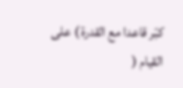كبّر قاعدا مع القدرة ) على القيام (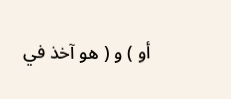أو ) و ( هو آخذ في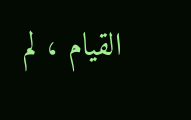القيام ، لم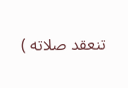تنعقد صلاته )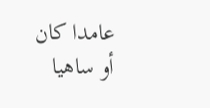عامدا كان أو ساهيا